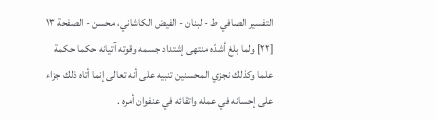التفسیر الصافي ط - لبنان - الفيض الكاشاني، محسن - الصفحة ١٣
[٢٢] ولما بلغ أشدّه منتهى إشتداد جسمه وقوته آتيانه حكما حكمة علما وكذلك نجزي المحسنين تنبيه على أنه تعالى إنما أتاه ذلك جزاء على إحسانه في عمله واتقائه في عنفوان أمره .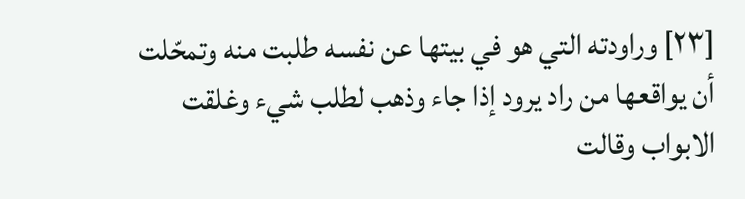[٢٣] وراودته التي هو في بيتها عن نفسه طلبت منه وتمحّلت أن يواقعها من راد يرود إذا جاء وذهب لطلب شيء وغلقت الابواب وقالت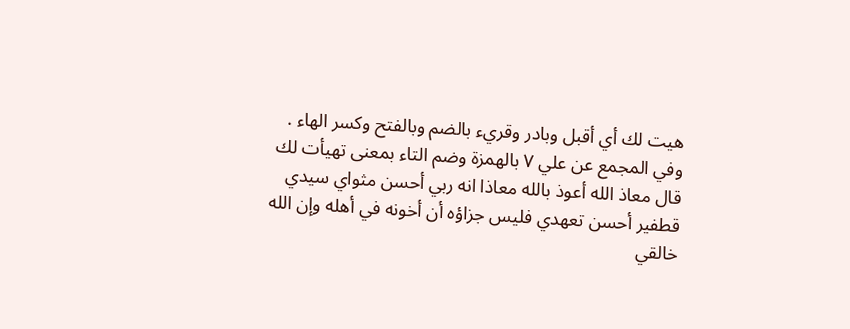هيت لك أي أقبل وبادر وقريء بالضم وبالفتح وكسر الهاء .
وفي المجمع عن علي ٧ بالهمزة وضم التاء بمعنى تهيأت لك قال معاذ الله أعوذ بالله معاذا انه ربي أحسن مثواي سيدي قطفير أحسن تعهدي فليس جزاؤه أن أخونه في أهله وإن الله خالقي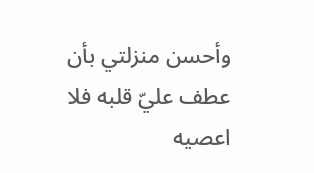وأحسن منزلتي بأن عطف عليّ قلبه فلا اعصيه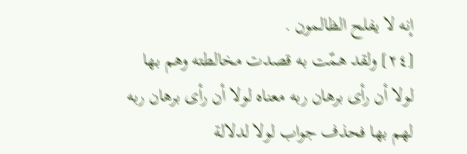إنه لا يفلح الظالمون .
[٢٤] ولقد همّت به قصدت مخالطته وهم بها لولا أن رأى برهان ربه معناه لولا أن رأى برهان ربه لهم بها فحذف جواب لولا لدلالة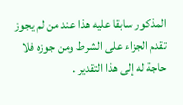المذكور سابقا عليه هذا عند من لم يجوز تقدم الجزاء على الشرط ومن جوزه فلا حاجة له إلى هذا التقدير .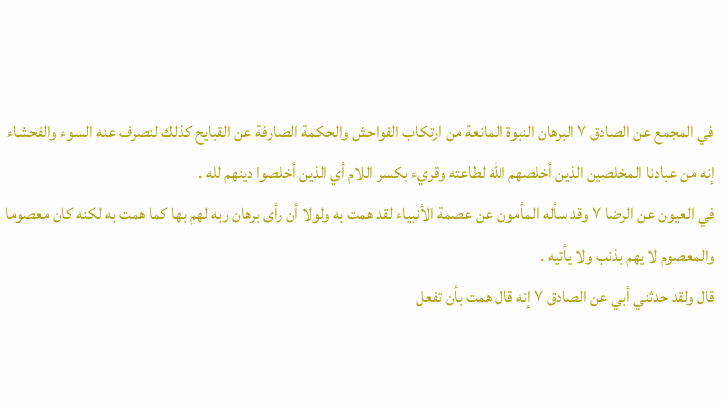في المجمع عن الصادق ٧ البرهان النبوة المانعة من ارتكاب الفواحش والحكمة الصارفة عن القبايح كذلك لنصرف عنه السوء والفحشاء إنه من عبادنا المخلصين الذين أخلصهم الله لطاعته وقريء بكسر اللام أي الذين أخلصوا دينهم لله .
في العيون عن الرضا ٧ وقد سأله المأمون عن عصمة الأنبياء لقد همت به ولولا أن رأى برهان ربه لهم بها كما همت به لكنه كان معصوما والمعصوم لا يهم بذنب ولا يأتيه .
قال ولقد حدثني أبي عن الصادق ٧ إنه قال همت بأن تفعل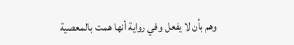وهم بأن لا يفعل وفي رواية أنها همت بالمعصية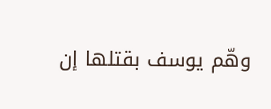وهّم يوسف بقتلها إن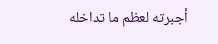أجبرته لعظم ما تداخله